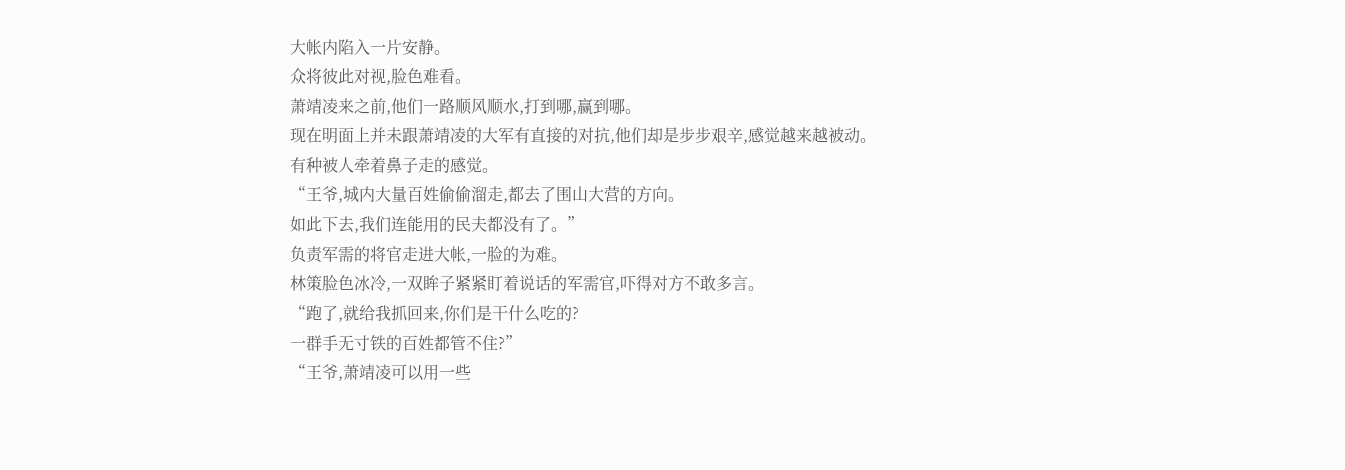大帐内陷入一片安静。
众将彼此对视,脸色难看。
萧靖凌来之前,他们一路顺风顺水,打到哪,赢到哪。
现在明面上并未跟萧靖凌的大军有直接的对抗,他们却是步步艰辛,感觉越来越被动。
有种被人牵着鼻子走的感觉。
“王爷,城内大量百姓偷偷溜走,都去了围山大营的方向。
如此下去,我们连能用的民夫都没有了。”
负责军需的将官走进大帐,一脸的为难。
林策脸色冰冷,一双眸子紧紧盯着说话的军需官,吓得对方不敢多言。
“跑了,就给我抓回来,你们是干什么吃的?
一群手无寸铁的百姓都管不住?”
“王爷,萧靖凌可以用一些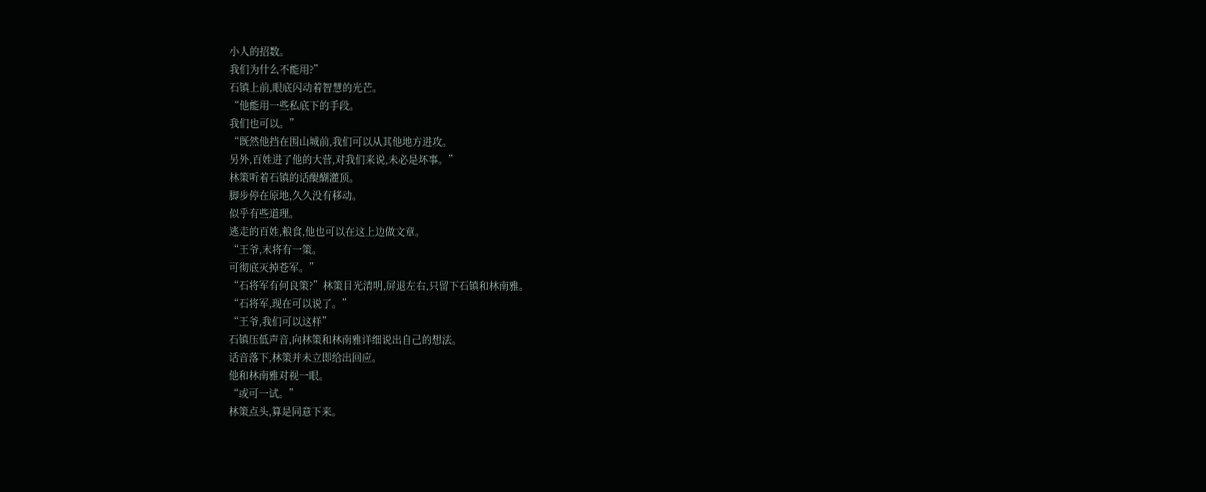小人的招数。
我们为什么不能用?”
石镇上前,眼底闪动着智慧的光芒。
“他能用一些私底下的手段。
我们也可以。”
“既然他挡在围山城前,我们可以从其他地方进攻。
另外,百姓进了他的大营,对我们来说,未必是坏事。”
林策听着石镇的话醍醐灌顶。
脚步停在原地,久久没有移动。
似乎有些道理。
逃走的百姓,粮食,他也可以在这上边做文章。
“王爷,末将有一策。
可彻底灭掉苍军。”
“石将军有何良策?”林策目光清明,屏退左右,只留下石镇和林南雅。
“石将军,现在可以说了。”
“王爷,我们可以这样”
石镇压低声音,向林策和林南雅详细说出自己的想法。
话音落下,林策并未立即给出回应。
他和林南雅对视一眼。
“或可一试。”
林策点头,算是同意下来。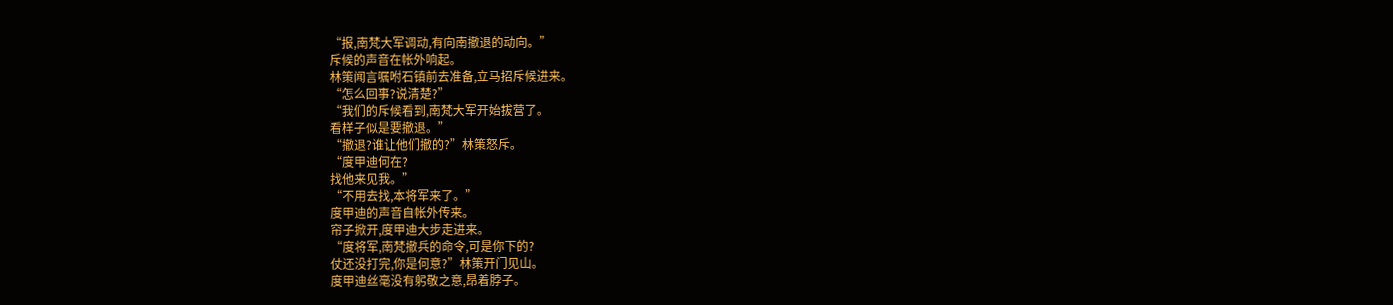“报,南梵大军调动,有向南撤退的动向。”
斥候的声音在帐外响起。
林策闻言嘱咐石镇前去准备,立马招斥候进来。
“怎么回事?说清楚?”
“我们的斥候看到,南梵大军开始拔营了。
看样子似是要撤退。”
“撤退?谁让他们撤的?”林策怒斥。
“度甲迪何在?
找他来见我。”
“不用去找,本将军来了。”
度甲迪的声音自帐外传来。
帘子掀开,度甲迪大步走进来。
“度将军,南梵撤兵的命令,可是你下的?
仗还没打完,你是何意?”林策开门见山。
度甲迪丝毫没有躬敬之意,昂着脖子。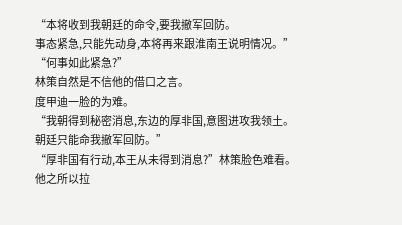“本将收到我朝廷的命令,要我撤军回防。
事态紧急,只能先动身,本将再来跟淮南王说明情况。”
“何事如此紧急?”
林策自然是不信他的借口之言。
度甲迪一脸的为难。
“我朝得到秘密消息,东边的厚非国,意图进攻我领土。
朝廷只能命我撤军回防。”
“厚非国有行动,本王从未得到消息?”林策脸色难看。
他之所以拉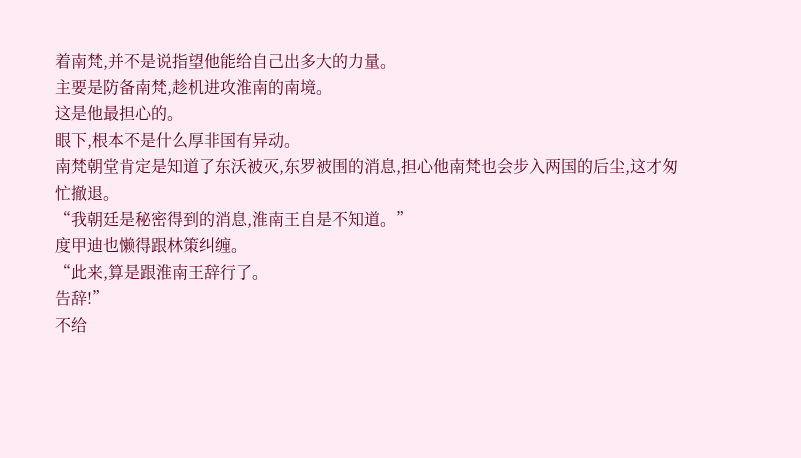着南梵,并不是说指望他能给自己出多大的力量。
主要是防备南梵,趁机进攻淮南的南境。
这是他最担心的。
眼下,根本不是什么厚非国有异动。
南梵朝堂肯定是知道了东沃被灭,东罗被围的消息,担心他南梵也会步入两国的后尘,这才匆忙撤退。
“我朝廷是秘密得到的消息,淮南王自是不知道。”
度甲迪也懒得跟林策纠缠。
“此来,算是跟淮南王辞行了。
告辞!”
不给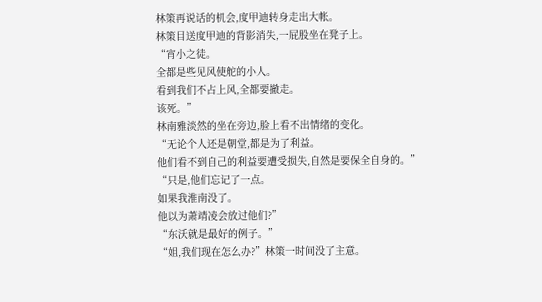林策再说话的机会,度甲迪转身走出大帐。
林策目送度甲迪的背影消失,一屁股坐在凳子上。
“宵小之徒。
全都是些见风使舵的小人。
看到我们不占上风,全都要撤走。
该死。”
林南雅淡然的坐在旁边,脸上看不出情绪的变化。
“无论个人还是朝堂,都是为了利益。
他们看不到自己的利益要遭受损失,自然是要保全自身的。”
“只是,他们忘记了一点。
如果我淮南没了。
他以为萧靖凌会放过他们?”
“东沃就是最好的例子。”
“姐,我们现在怎么办?”林策一时间没了主意。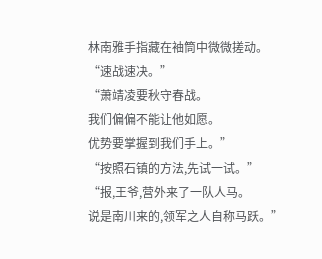林南雅手指藏在袖筒中微微搓动。
“速战速决。”
“萧靖凌要秋守春战。
我们偏偏不能让他如愿。
优势要掌握到我们手上。”
“按照石镇的方法,先试一试。”
“报,王爷,营外来了一队人马。
说是南川来的,领军之人自称马跃。”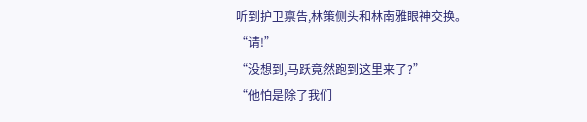听到护卫禀告,林策侧头和林南雅眼神交换。
“请!”
“没想到,马跃竟然跑到这里来了?”
“他怕是除了我们